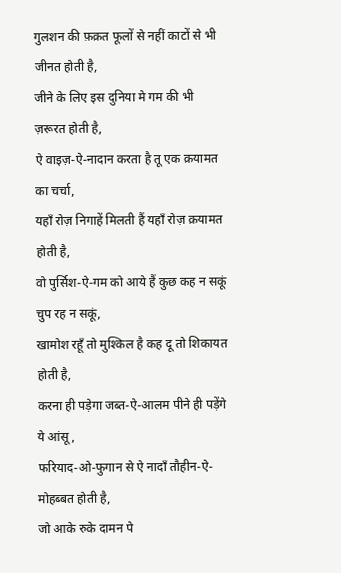गुलशन की फ़क़त फूलों से नहीं काटों से भी जीनत होती है,
जीने के लिए इस दुनिया मे गम की भी ज़रूरत होती है,
ऐ वाइज़-ऐ-नादान करता है तू एक क़यामत का चर्चा,
यहाँ रोज़ निगाहें मिलती हैं यहाँ रोज़ क़यामत होती है,
वो पुर्सिश-ऐ-गम को आये हैं कुछ कह न सकूं चुप रह न सकूं,
खामोश रहूँ तो मुश्किल है कह दू तो शिकायत होती है,
करना ही पड़ेगा जब्त-ऐ-आलम पीने ही पड़ेंगे ये आंसू,
फरियाद-ओ-फुगान से ऐ नादाँ तौहीन-ऐ-मोहब्बत होती है,
जो आके रुके दामन पे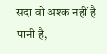सदा वो अश्क नहीं है पानी है,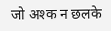जो अश्क न छलके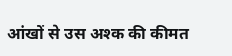आंखों से उस अश्क की कीमत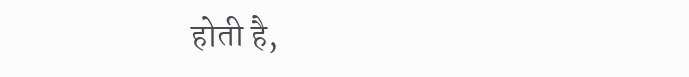होती है,